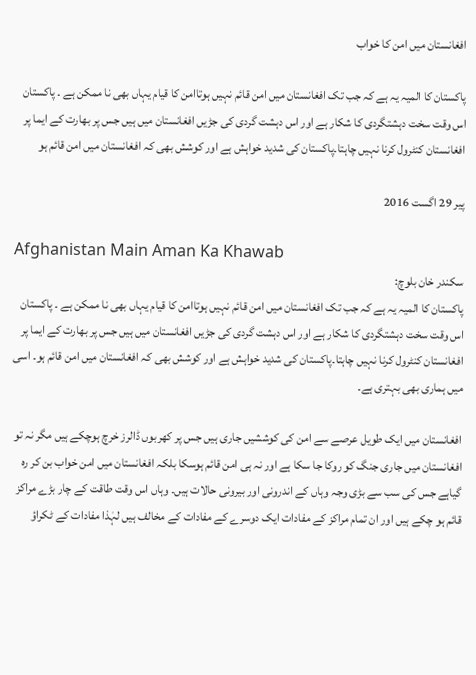افغانستان میں امن کا خواب

پاکستان کا المیہ یہ ہے کہ جب تک افغانستان میں امن قائم نہیں ہوتاامن کا قیام یہاں بھی نا ممکن ہے ۔ پاکستان اس وقت سخت دہشتگردی کا شکار ہے اور اس دہشت گردی کی جڑیں افغانستان میں ہیں جس پر بھارت کے ایما پر افغانستان کنٹرول کرنا نہیں چاہتا۔پاکستان کی شدید خواہش ہے اور کوشش بھی کہ افغانستان میں امن قائم ہو

پیر 29 اگست 2016

Afghanistan Main Aman Ka Khawab
سکندر خان بلوچ:
پاکستان کا المیہ یہ ہے کہ جب تک افغانستان میں امن قائم نہیں ہوتاامن کا قیام یہاں بھی نا ممکن ہے ۔ پاکستان اس وقت سخت دہشتگردی کا شکار ہے اور اس دہشت گردی کی جڑیں افغانستان میں ہیں جس پر بھارت کے ایما پر افغانستان کنٹرول کرنا نہیں چاہتا۔پاکستان کی شدید خواہش ہے اور کوشش بھی کہ افغانستان میں امن قائم ہو۔ اسی میں ہماری بھی بہتری ہے۔

افغانستان میں ایک طویل عرصے سے امن کی کوششیں جاری ہیں جس پر کھربوں ڈالرز خرچ ہوچکے ہیں مگر نہ تو افغانستان میں جاری جنگ کو روکا جا سکا ہے اور نہ ہی امن قائم ہوسکا بلکہ افغانستان میں امن خواب بن کر رہ گیاہے جس کی سب سے بڑی وجہ وہاں کے اندرونی اور بیرونی حالات ہیں۔ وہاں اس وقت طاقت کے چار بڑے مراکز قائم ہو چکے ہیں اور ان تمام مراکز کے مفادات ایک دوسرے کے مفادات کے مخالف ہیں لہٰذا مفادات کے ٹکراؤ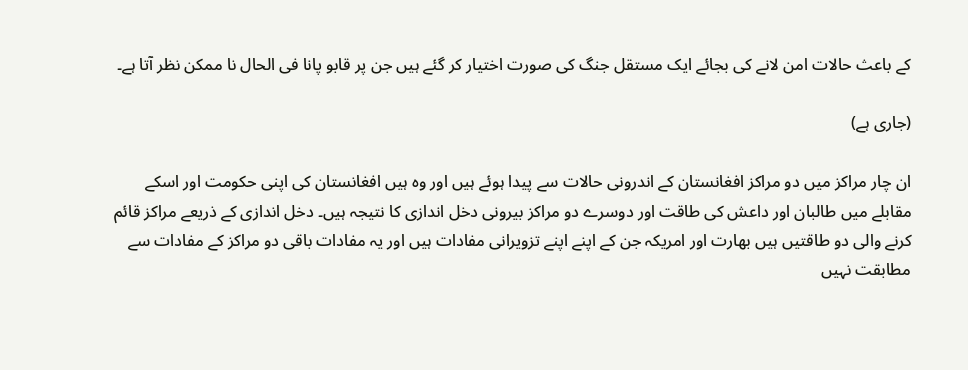کے باعث حالات امن لانے کی بجائے ایک مستقل جنگ کی صورت اختیار کر گئے ہیں جن پر قابو پانا فی الحال نا ممکن نظر آتا ہے۔

(جاری ہے)

ان چار مراکز میں دو مراکز افغانستان کے اندرونی حالات سے پیدا ہوئے ہیں اور وہ ہیں افغانستان کی اپنی حکومت اور اسکے مقابلے میں طالبان اور داعش کی طاقت اور دوسرے دو مراکز بیرونی دخل اندازی کا نتیجہ ہیں۔ دخل اندازی کے ذریعے مراکز قائم کرنے والی دو طاقتیں ہیں بھارت اور امریکہ جن کے اپنے اپنے تزویرانی مفادات ہیں اور یہ مفادات باقی دو مراکز کے مفادات سے مطابقت نہیں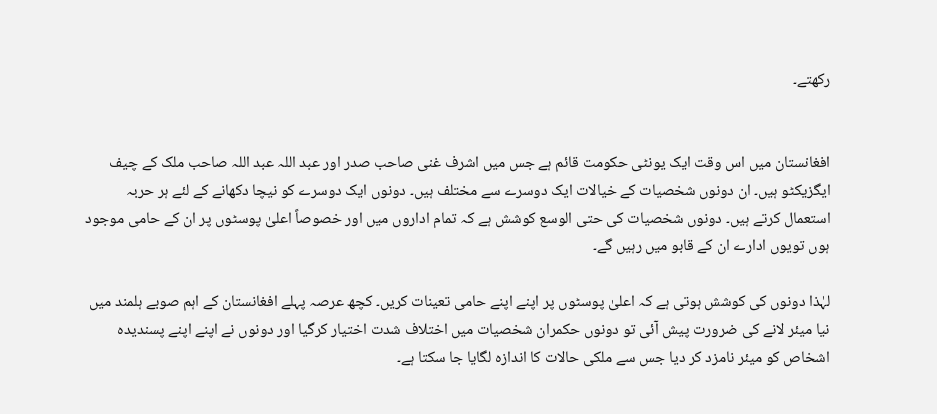رکھتے۔


افغانستان میں اس وقت ایک یونٹی حکومت قائم ہے جس میں اشرف غنی صاحب صدر اور عبد اللہ عبد اللہ صاحب ملک کے چیف ایگزیکٹو ہیں۔ ان دونوں شخصیات کے خیالات ایک دوسرے سے مختلف ہیں۔ دونوں ایک دوسرے کو نیچا دکھانے کے لئے ہر حربہ استعمال کرتے ہیں۔ دونوں شخصیات کی حتی الوسع کوشش ہے کہ تمام اداروں میں اور خصوصاً اعلیٰ پوسٹوں پر ان کے حامی موجود ہوں تویوں ادارے ان کے قابو میں رہیں گے۔

لہٰذا دونوں کی کوشش ہوتی ہے کہ اعلیٰ پوسٹوں پر اپنے اپنے حامی تعینات کریں۔ کچھ عرصہ پہلے افغانستان کے اہم صوبے ہلمند میں نیا میئر لانے کی ضرورت پیش آئی تو دونوں حکمران شخصیات میں اختلاف شدت اختیار کرگیا اور دونوں نے اپنے اپنے پسندیدہ اشخاص کو میئر نامزد کر دیا جس سے ملکی حالات کا اندازہ لگایا جا سکتا ہے۔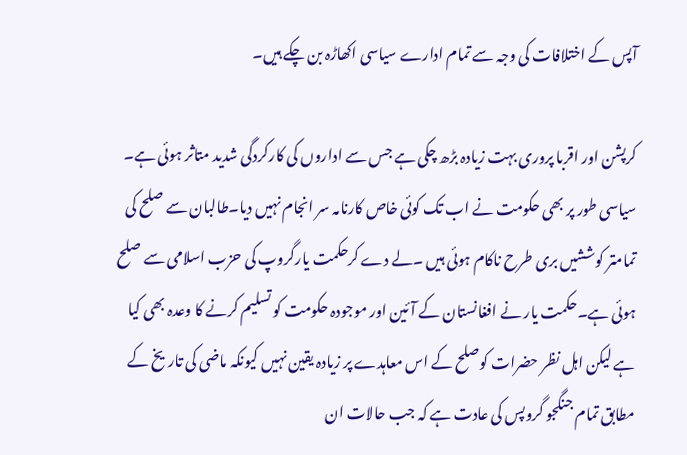آپس کے اختلافات کی وجہ سے تمام ادارے سیاسی اکھاڑہ بن چکے ہیں۔

کرپشن اور اقربا پروری بہت زیادہ بڑھ چکی ہے جس سے اداروں کی کارکردگی شدید متاثر ہوئی ہے۔ سیاسی طور پر بھی حکومت نے اب تک کوئی خاص کارنامہ سر انجام نہیں دیا۔طالبان سے صلح کی تمامتر کوششیں بری طرح ناکام ہوئی ہیں ۔لے دے کرحکمت یارگروپ کی حزب اسلامی سے صلح ہوئی ہے۔حکمت یار نے افغانستان کے آئین اور موجودہ حکومت کو تسلیم کرنے کا وعدہ بھی کیا ہے لیکن اہل نظر حضرات کوصلح کے اس معاہدے پر زیادہ یقین نہیں کیونکہ ماضی کی تاریخ کے مطابق تمام جنگجو گروپس کی عادت ہے کہ جب حالات ان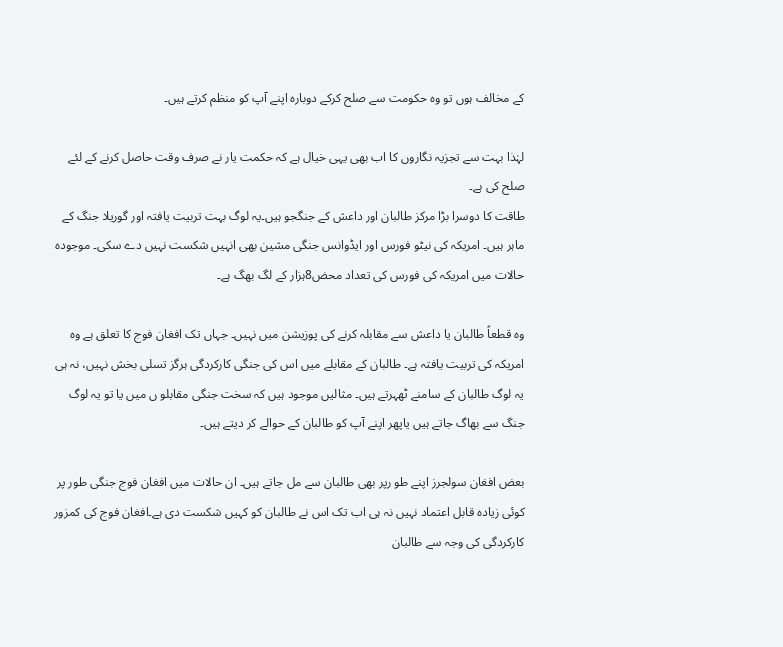کے مخالف ہوں تو وہ حکومت سے صلح کرکے دوبارہ اپنے آپ کو منظم کرتے ہیں۔

لہٰذا بہت سے تجزیہ نگاروں کا اب بھی یہی خیال ہے کہ حکمت یار نے صرف وقت حاصل کرنے کے لئے صلح کی ہے۔
طاقت کا دوسرا بڑا مرکز طالبان اور داعش کے جنگجو ہیں۔یہ لوگ بہت تربیت یافتہ اور گوریلا جنگ کے ماہر ہیں۔ امریکہ کی نیٹو فورس اور ایڈوانس جنگی مشین بھی انہیں شکست نہیں دے سکی۔ موجودہ حالات میں امریکہ کی فورس کی تعداد محض8ہزار کے لگ بھگ ہے۔

وہ قطعاً طالبان یا داعش سے مقابلہ کرنے کی پوزیشن میں نہیں۔ جہاں تک افغان فوج کا تعلق ہے وہ امریکہ کی تربیت یافتہ ہے۔ طالبان کے مقابلے میں اس کی جنگی کارکردگی ہرگز تسلی بخش نہیں، نہ ہی یہ لوگ طالبان کے سامنے ٹھہرتے ہیں۔ مثالیں موجود ہیں کہ سخت جنگی مقابلو ں میں یا تو یہ لوگ جنگ سے بھاگ جاتے ہیں یاپھر اپنے آپ کو طالبان کے حوالے کر دیتے ہیں۔

بعض افغان سولجرز اپنے طو رپر بھی طالبان سے مل جاتے ہیں۔ ان حالات میں افغان فوج جنگی طور پر کوئی زیادہ قابل اعتماد نہیں نہ ہی اب تک اس نے طالبان کو کہیں شکست دی ہے۔افغان فوج کی کمزور کارکردگی کی وجہ سے طالبان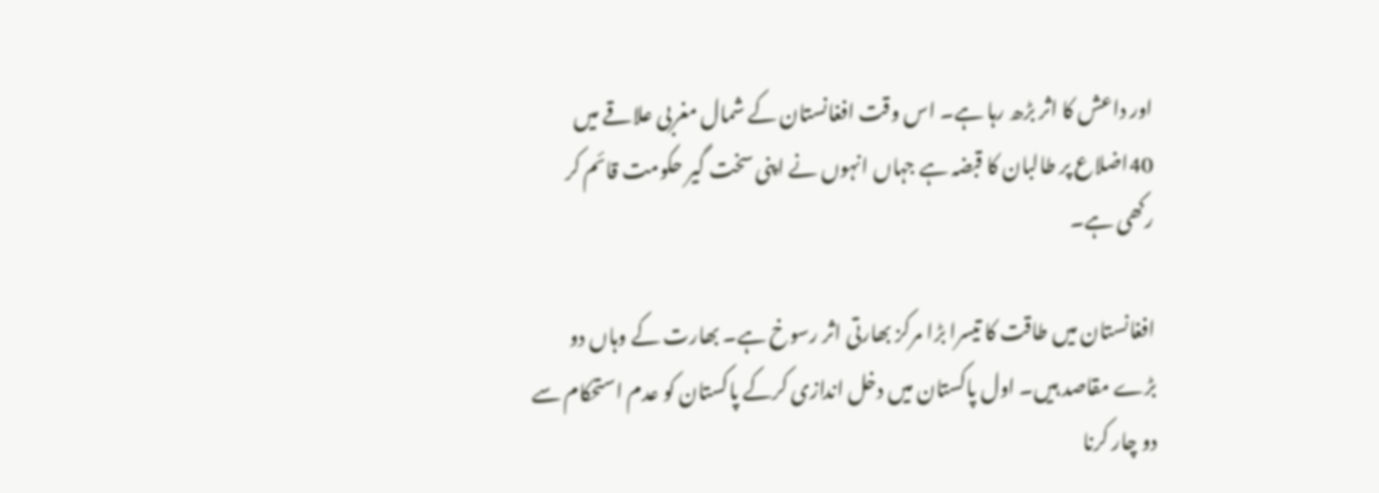اور داعش کا اثر بڑھ رہا ہے۔ اس وقت افغانستان کے شمال مغربی علاقے میں 40اضلاع پر طالبان کا قبضہ ہے جہاں انہوں نے اپنی سخت گیر حکومت قائم کر رکھی ہے۔

افغانستان میں طاقت کا تیسرا بڑا مرکز بھارتی اثر رسوخ ہے۔ بھارت کے وہاں دو بڑے مقاصد ہیں۔ اول پاکستان میں دخل اندازی کرکے پاکستان کو عدم استحکام سے دو چار کرنا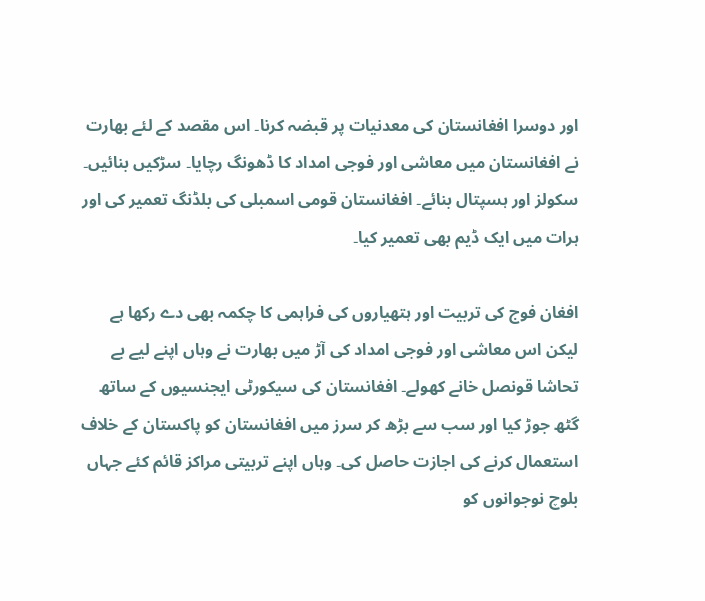اور دوسرا افغانستان کی معدنیات پر قبضہ کرنا۔ اس مقصد کے لئے بھارت نے افغانستان میں معاشی اور فوجی امداد کا ڈھونگ رچایا۔ سڑکیں بنائیں۔ سکولز اور ہسپتال بنائے۔ افغانستان قومی اسمبلی کی بلڈنگ تعمیر کی اور ہرات میں ایک ڈیم بھی تعمیر کیا۔

افغان فوج کی تربیت اور ہتھیاروں کی فراہمی کا چکمہ بھی دے رکھا ہے لیکن اس معاشی اور فوجی امداد کی آڑ میں بھارت نے وہاں اپنے لیے بے تحاشا قونصل خانے کھولے۔ افغانستان کی سیکورٹی ایجنسیوں کے ساتھ گٹھ جوڑ کیا اور سب سے بڑھ کر سرز میں افغانستان کو پاکستان کے خلاف استعمال کرنے کی اجازت حاصل کی۔ وہاں اپنے تربیتی مراکز قائم کئے جہاں بلوچ نوجوانوں کو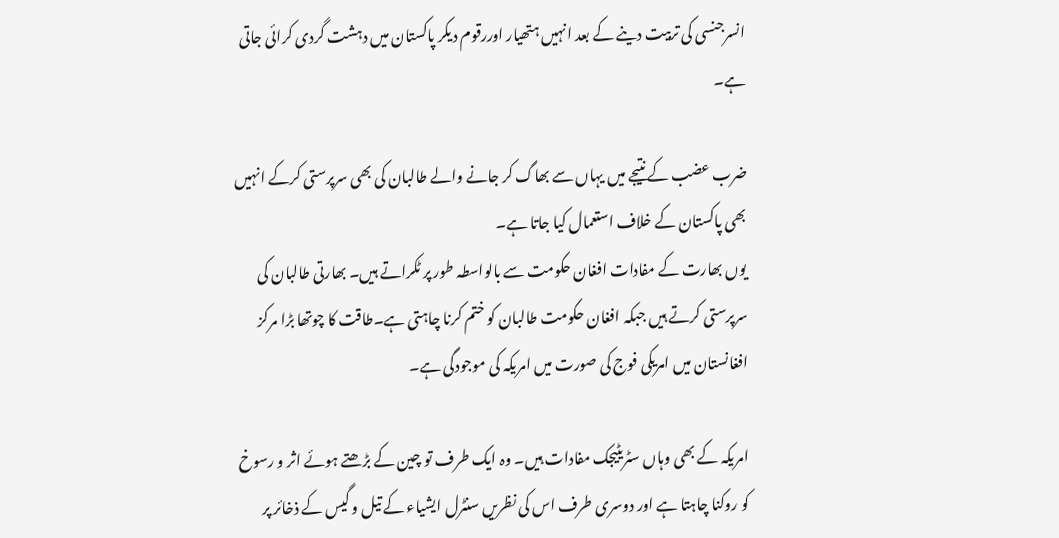انسرجنسی کی تربیت دینے کے بعد انہیں ہتھیار اوررقوم دیکر پاکستان میں دہشت گردی کرائی جاتی ہے۔

ضرب عضب کے نتیجے میں یہاں سے بھاگ کر جانے والے طالبان کی بھی سرپرستی کرکے انہیں بھی پاکستان کے خلاف استعمال کیا جاتا ہے۔
یوں بھارت کے مفادات افغان حکومت سے بالواسطہ طور پر ٹکراتے ہیں۔ بھارتی طالبان کی سرپرستی کرتے ہیں جبکہ افغان حکومت طالبان کو ختم کرنا چاہتی ہے۔طاقت کا چوتھا بڑا مرکز افغانستان میں امریکی فوج کی صورت میں امریکہ کی موجودگی ہے۔

امریکہ کے بھی وہاں سٹریٹیجک مفادات ہیں۔ وہ ایک طرف تو چین کے بڑھتے ہوئے اثر و رسوخ کو روکنا چاہتا ہے اور دوسری طرف اس کی نظریں سنٹرل ایشیاء کے تیل و گیس کے ذخائر پر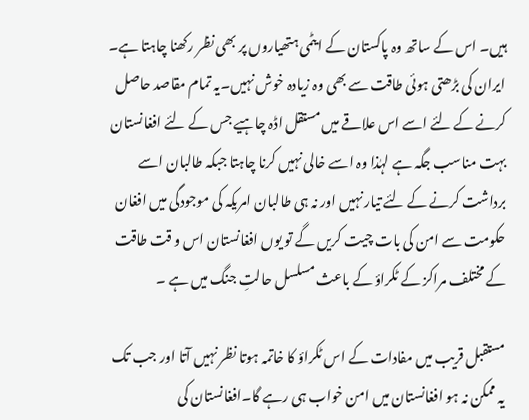ہیں۔ اس کے ساتھ وہ پاکستان کے ایٹمی ہتھیاروں پر بھی نظر رکھنا چاہتا ہے۔ ایران کی بڑھتی ہوئی طاقت سے بھی وہ زیادہ خوش نہیں۔یہ تمام مقاصد حاصل کرنے کے لئے اسے اس علاقے میں مستقل اڈہ چاہیے جس کے لئے افغانستان بہت مناسب جگہ ہے لہٰذا وہ اسے خالی نہیں کرنا چاہتا جبکہ طالبان اسے برداشت کرنے کے لئے تیار نہیں اور نہ ہی طالبان امریکہ کی موجودگی میں افغان حکومت سے امن کی بات چیت کریں گے تو یوں افغانستان اس و قت طاقت کے مختلف مراکز کے ٹکراؤ کے باعث مسلسل حالتِ جنگ میں ہے ۔

مستقبل قریب میں مفادات کے اس ٹکراؤ کا خاتمہ ہوتا نظر نہیں آتا اور جب تک یہ ممکن نہ ہو افغانستان میں امن خواب ہی رہے گا۔افغانستان کی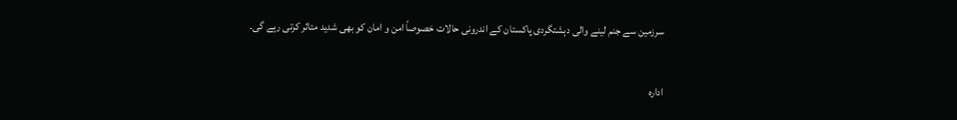سرزمین سے جنم لینے والی دہشتگردی پاکستان کے اندرونی حالات خصوصاً امن و امان کو بھی شدید متاثر کرتی رہے گی۔

ادارہ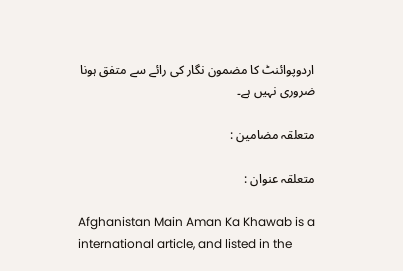اردوپوائنٹ کا مضمون نگار کی رائے سے متفق ہونا ضروری نہیں ہے۔

متعلقہ مضامین :

متعلقہ عنوان :

Afghanistan Main Aman Ka Khawab is a international article, and listed in the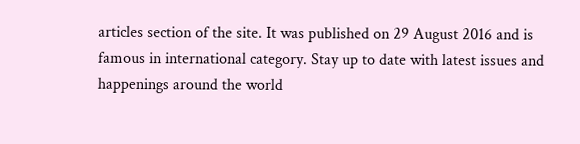articles section of the site. It was published on 29 August 2016 and is famous in international category. Stay up to date with latest issues and happenings around the world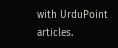with UrduPoint articles.